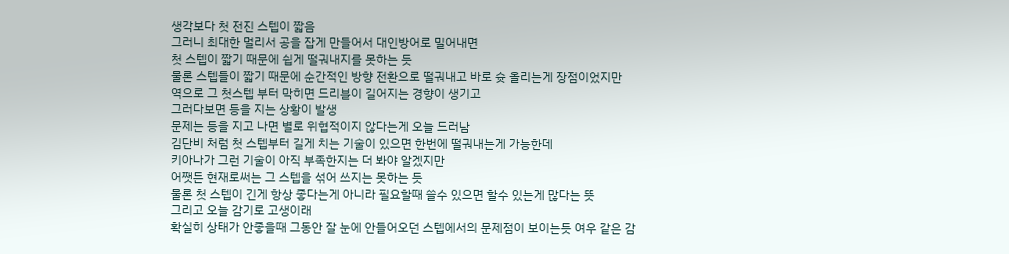생각보다 첫 전진 스텝이 짧음
그러니 최대한 멀리서 공을 잡게 만들어서 대인방어로 밀어내면
첫 스텝이 짧기 때문에 쉽게 떨궈내지를 못하는 듯
물론 스텝들이 짧기 때문에 순간적인 방향 전환으로 떨궈내고 바로 슛 올리는게 장점이었지만
역으로 그 첫스텝 부터 막히면 드리블이 길어지는 경향이 생기고
그러다보면 등을 지는 상황이 발생
문제는 등을 지고 나면 별로 위협적이지 않다는게 오늘 드러남
김단비 처럼 첫 스텝부터 길게 치는 기술이 있으면 한번에 떨궈내는게 가능한데
키아나가 그런 기술이 아직 부족한지는 더 봐야 알겠지만
어쨋든 현재로써는 그 스텝을 섞어 쓰지는 못하는 듯
물론 첫 스텝이 긴게 항상 좋다는게 아니라 필요할때 쓸수 있으면 할수 있는게 많다는 뜻
그리고 오늘 감기로 고생이래
확실히 상태가 안좋을때 그동안 잘 눈에 안들어오던 스텝에서의 문제점이 보이는듯 여우 같은 감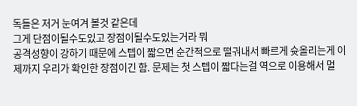독들은 저거 눈여겨 볼것 같은데
그게 단점이될수도있고 장점이될수도있는거라 뭐
공격성향이 강하기 때문에 스텝이 짧으면 순간적으로 떨궈내서 빠르게 슛올리는게 이제까지 우리가 확인한 장점이긴 함. 문제는 첫 스텝이 짧다는걸 역으로 이용해서 멀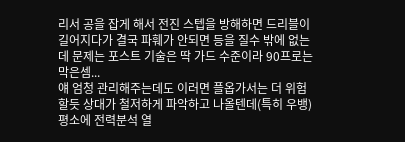리서 공을 잡게 해서 전진 스텝을 방해하면 드리블이 길어지다가 결국 파훼가 안되면 등을 질수 밖에 없는데 문제는 포스트 기술은 딱 가드 수준이라 90프로는 막은셈...
얘 엄청 관리해주는데도 이러면 플옵가서는 더 위험할듯 상대가 철저하게 파악하고 나올텐데(특히 우뱅)
평소에 전력분석 열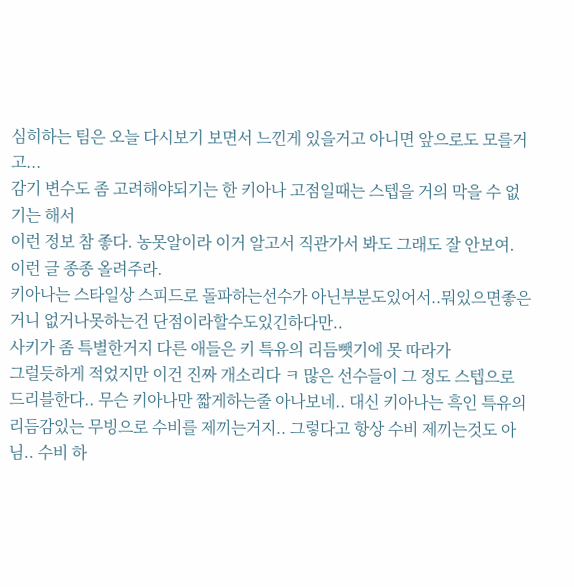심히하는 팀은 오늘 다시보기 보면서 느낀게 있을거고 아니면 앞으로도 모를거고...
감기 변수도 좀 고려해야되기는 한 키아나 고점일때는 스텝을 거의 막을 수 없기는 해서
이런 정보 참 좋다. 농못알이라 이거 알고서 직관가서 봐도 그래도 잘 안보여. 이런 글 종종 올려주라.
키아나는 스타일상 스피드로 돌파하는선수가 아닌부분도있어서..뭐있으면좋은거니 없거나못하는건 단점이라할수도있긴하다만..
사키가 좀 특별한거지 다른 애들은 키 특유의 리듬뺏기에 못 따라가
그럴듯하게 적었지만 이건 진짜 개소리다 ㅋ 많은 선수들이 그 정도 스텝으로 드리블한다.. 무슨 키아나만 짧게하는줄 아나보네.. 대신 키아나는 흑인 특유의 리듬감있는 무빙으로 수비를 제끼는거지.. 그렇다고 항상 수비 제끼는것도 아님.. 수비 하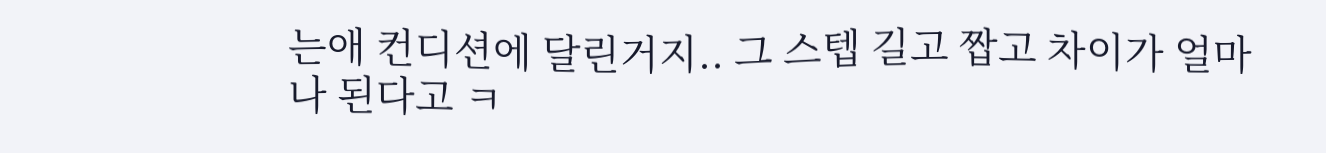는애 컨디션에 달린거지.. 그 스텝 길고 짭고 차이가 얼마나 된다고 ㅋ